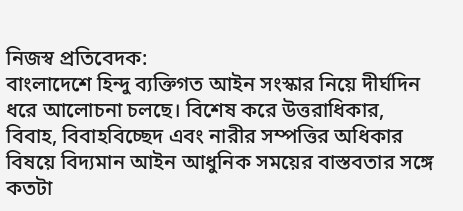নিজস্ব প্রতিবেদক:
বাংলাদেশে হিন্দু ব্যক্তিগত আইন সংস্কার নিয়ে দীর্ঘদিন ধরে আলোচনা চলছে। বিশেষ করে উত্তরাধিকার, বিবাহ, বিবাহবিচ্ছেদ এবং নারীর সম্পত্তির অধিকার বিষয়ে বিদ্যমান আইন আধুনিক সময়ের বাস্তবতার সঙ্গে কতটা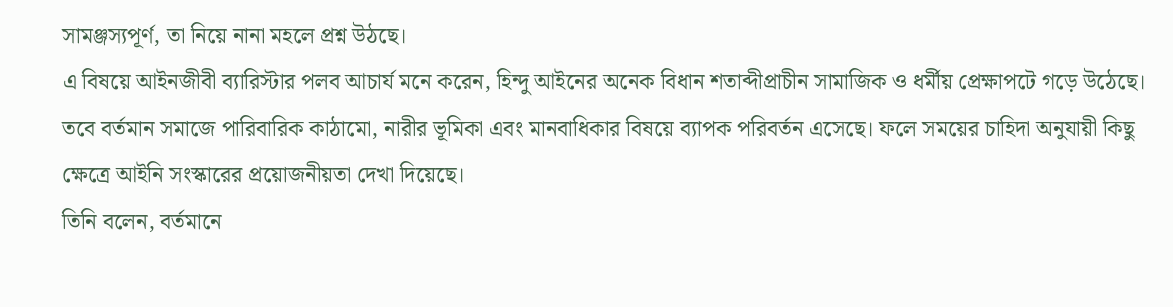সামঞ্জস্যপূর্ণ, তা নিয়ে নানা মহলে প্রশ্ন উঠছে।
এ বিষয়ে আইনজীবী ব্যারিস্টার পলব আচার্য মনে করেন, হিন্দু আইনের অনেক বিধান শতাব্দীপ্রাচীন সামাজিক ও ধর্মীয় প্রেক্ষাপটে গড়ে উঠেছে। তবে বর্তমান সমাজে পারিবারিক কাঠামো, নারীর ভূমিকা এবং মানবাধিকার বিষয়ে ব্যাপক পরিবর্তন এসেছে। ফলে সময়ের চাহিদা অনুযায়ী কিছু ক্ষেত্রে আইনি সংস্কারের প্রয়োজনীয়তা দেখা দিয়েছে।
তিনি বলেন, বর্তমানে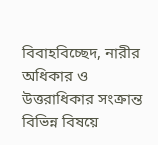বিবাহবিচ্ছেদ, নারীর অধিকার ও উত্তরাধিকার সংক্রান্ত বিভিন্ন বিষয়ে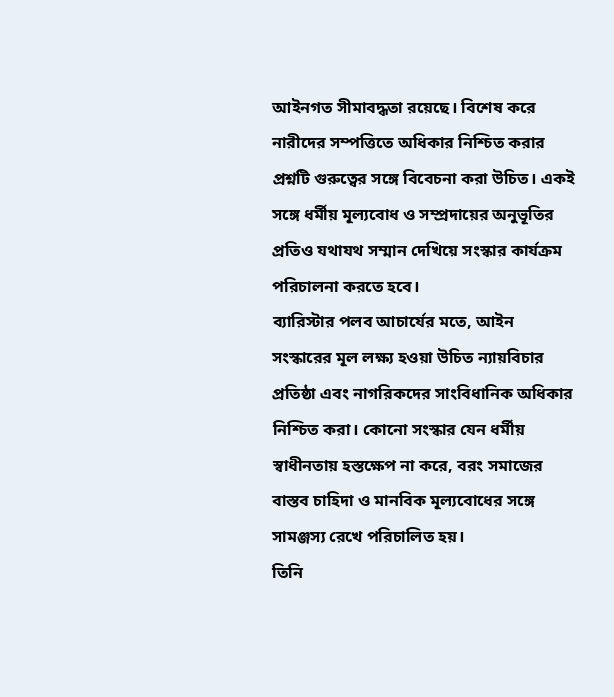আইনগত সীমাবদ্ধতা রয়েছে। বিশেষ করে নারীদের সম্পত্তিতে অধিকার নিশ্চিত করার প্রশ্নটি গুরুত্বের সঙ্গে বিবেচনা করা উচিত। একই সঙ্গে ধর্মীয় মূল্যবোধ ও সম্প্রদায়ের অনুভূতির প্রতিও যথাযথ সম্মান দেখিয়ে সংস্কার কার্যক্রম পরিচালনা করতে হবে।
ব্যারিস্টার পলব আচার্যের মতে, আইন সংস্কারের মূল লক্ষ্য হওয়া উচিত ন্যায়বিচার প্রতিষ্ঠা এবং নাগরিকদের সাংবিধানিক অধিকার নিশ্চিত করা। কোনো সংস্কার যেন ধর্মীয় স্বাধীনতায় হস্তক্ষেপ না করে, বরং সমাজের বাস্তব চাহিদা ও মানবিক মূল্যবোধের সঙ্গে সামঞ্জস্য রেখে পরিচালিত হয়।
তিনি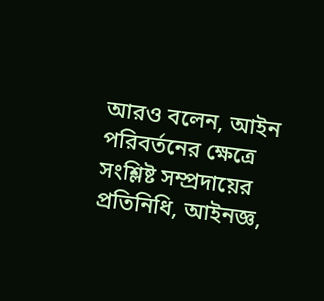আরও বলেন, আইন পরিবর্তনের ক্ষেত্রে সংশ্লিষ্ট সম্প্রদায়ের প্রতিনিধি, আইনজ্ঞ,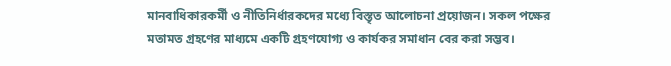মানবাধিকারকর্মী ও নীতিনির্ধারকদের মধ্যে বিস্তৃত আলোচনা প্রয়োজন। সকল পক্ষের মতামত গ্রহণের মাধ্যমে একটি গ্রহণযোগ্য ও কার্যকর সমাধান বের করা সম্ভব।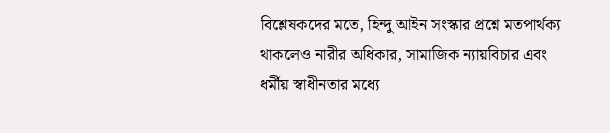বিশ্লেষকদের মতে, হিন্দু আইন সংস্কার প্রশ্নে মতপার্থক্য থাকলেও নারীর অধিকার, সামাজিক ন্যায়বিচার এবং ধর্মীয় স্বাধীনতার মধ্যে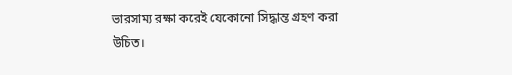ভারসাম্য রক্ষা করেই যেকোনো সিদ্ধান্ত গ্রহণ করা উচিত।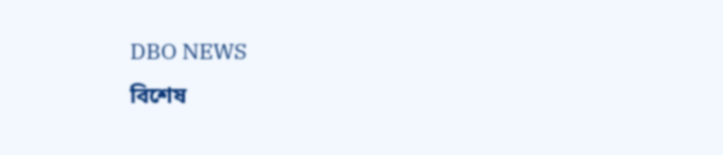DBO NEWS
বিশেষ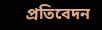প্রতিবেদন